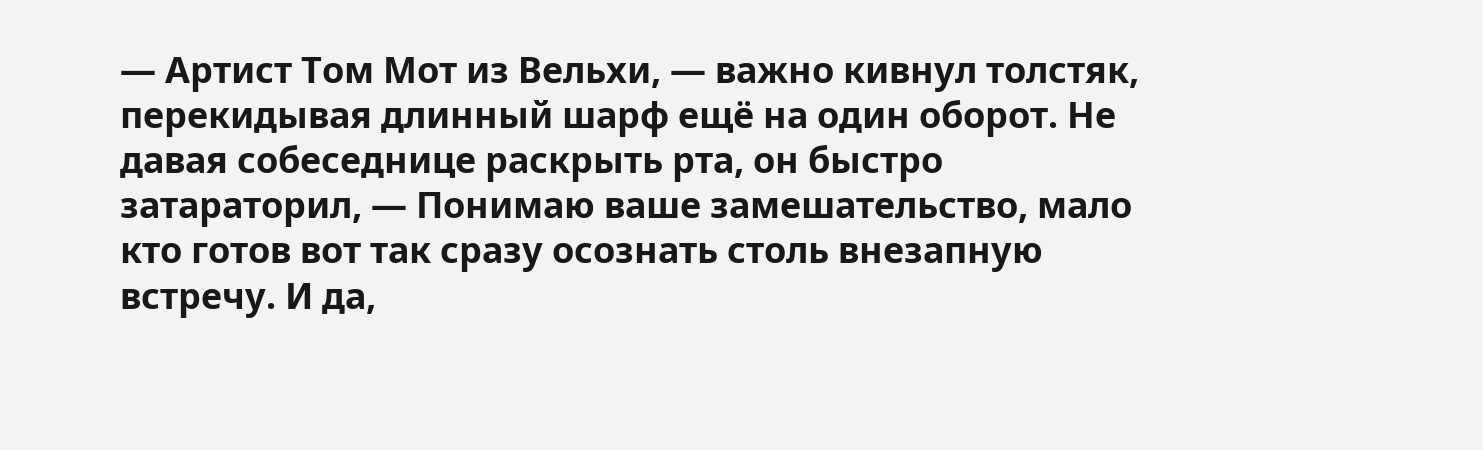— Артист Том Мот из Вельхи, — важно кивнул толстяк, перекидывая длинный шарф ещё на один оборот. Не давая собеседнице раскрыть рта, он быстро затараторил, — Понимаю ваше замешательство, мало кто готов вот так сразу осознать столь внезапную встречу. И да,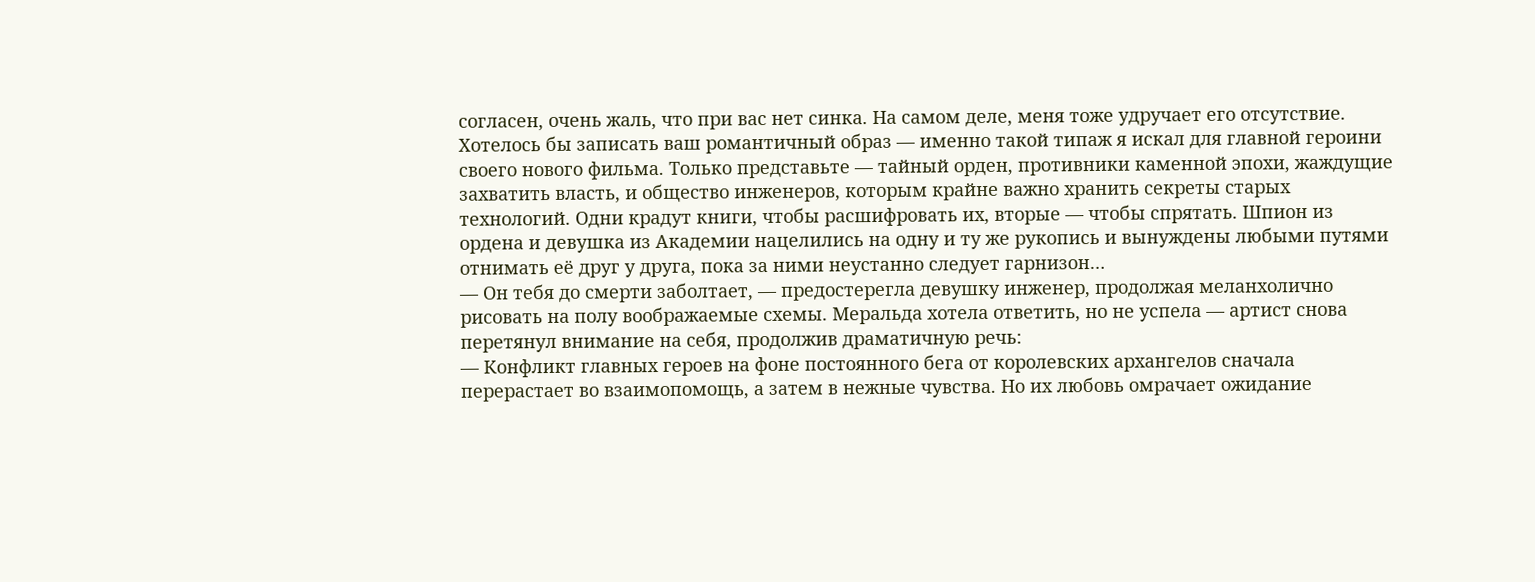согласен, очень жаль, что при вас нет синка. На самом деле, меня тоже удручает его отсутствие. Хотелось бы записать ваш романтичный образ — именно такой типаж я искал для главной героини своего нового фильма. Только представьте — тайный орден, противники каменной эпохи, жаждущие захватить власть, и общество инженеров, которым крайне важно хранить секреты старых технологий. Одни крадут книги, чтобы расшифровать их, вторые — чтобы спрятать. Шпион из ордена и девушка из Академии нацелились на одну и ту же рукопись и вынуждены любыми путями отнимать её друг у друга, пока за ними неустанно следует гарнизон…
— Он тебя до смерти заболтает, — предостерегла девушку инженер, продолжая меланхолично рисовать на полу воображаемые схемы. Меральда хотела ответить, но не успела — артист снова перетянул внимание на себя, продолжив драматичную речь:
— Конфликт главных героев на фоне постоянного бега от королевских архангелов сначала перерастает во взаимопомощь, а затем в нежные чувства. Но их любовь омрачает ожидание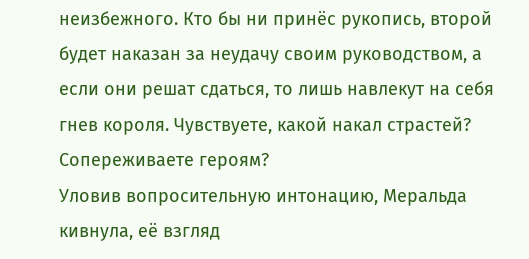неизбежного. Кто бы ни принёс рукопись, второй будет наказан за неудачу своим руководством, а если они решат сдаться, то лишь навлекут на себя гнев короля. Чувствуете, какой накал страстей? Сопереживаете героям?
Уловив вопросительную интонацию, Меральда кивнула, её взгляд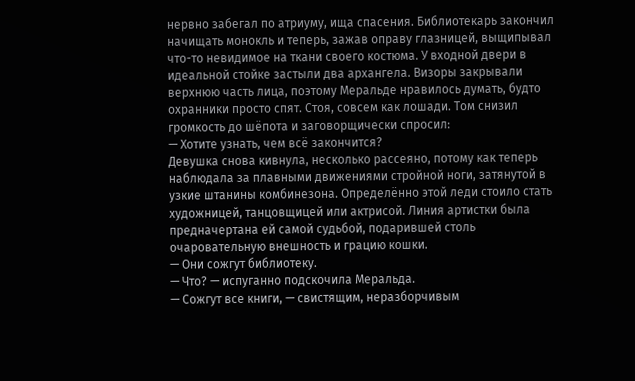нервно забегал по атриуму, ища спасения. Библиотекарь закончил начищать монокль и теперь, зажав оправу глазницей, выщипывал что-то невидимое на ткани своего костюма. У входной двери в идеальной стойке застыли два архангела. Визоры закрывали верхнюю часть лица, поэтому Меральде нравилось думать, будто охранники просто спят. Стоя, совсем как лошади. Том снизил громкость до шёпота и заговорщически спросил:
— Хотите узнать, чем всё закончится?
Девушка снова кивнула, несколько рассеяно, потому как теперь наблюдала за плавными движениями стройной ноги, затянутой в узкие штанины комбинезона. Определённо этой леди стоило стать художницей, танцовщицей или актрисой. Линия артистки была предначертана ей самой судьбой, подарившей столь очаровательную внешность и грацию кошки.
— Они сожгут библиотеку.
— Что? — испуганно подскочила Меральда.
— Сожгут все книги, — свистящим, неразборчивым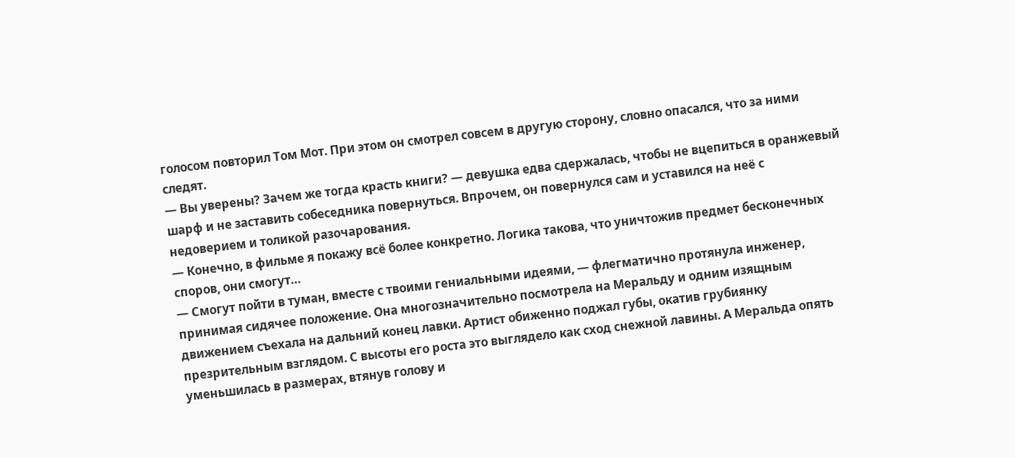голосом повторил Том Мот. При этом он смотрел совсем в другую сторону, словно опасался, что за ними следят.
— Вы уверены? Зачем же тогда красть книги? — девушка едва сдержалась, чтобы не вцепиться в оранжевый шарф и не заставить собеседника повернуться. Впрочем, он повернулся сам и уставился на неё с недоверием и толикой разочарования.
— Конечно, в фильме я покажу всё более конкретно. Логика такова, что уничтожив предмет бесконечных споров, они смогут…
— Смогут пойти в туман, вместе с твоими гениальными идеями, — флегматично протянула инженер, принимая сидячее положение. Она многозначительно посмотрела на Меральду и одним изящным движением съехала на дальний конец лавки. Артист обиженно поджал губы, окатив грубиянку презрительным взглядом. С высоты его роста это выглядело как сход снежной лавины. А Меральда опять уменьшилась в размерах, втянув голову и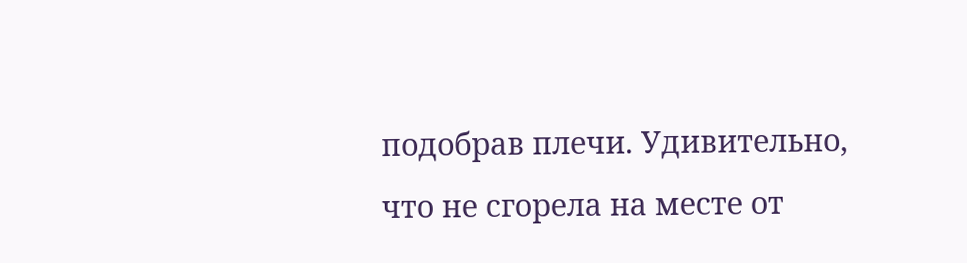подобрав плечи. Удивительно, что не сгорела на месте от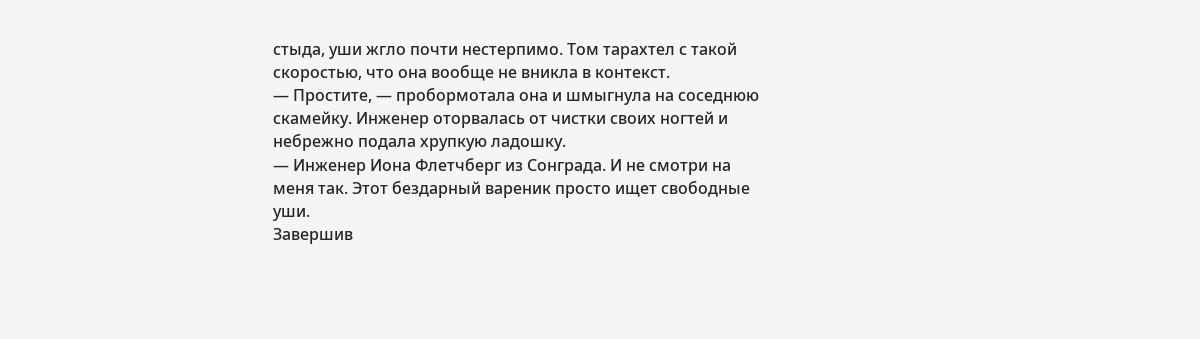стыда, уши жгло почти нестерпимо. Том тарахтел с такой скоростью, что она вообще не вникла в контекст.
— Простите, — пробормотала она и шмыгнула на соседнюю скамейку. Инженер оторвалась от чистки своих ногтей и небрежно подала хрупкую ладошку.
— Инженер Иона Флетчберг из Сонграда. И не смотри на меня так. Этот бездарный вареник просто ищет свободные уши.
Завершив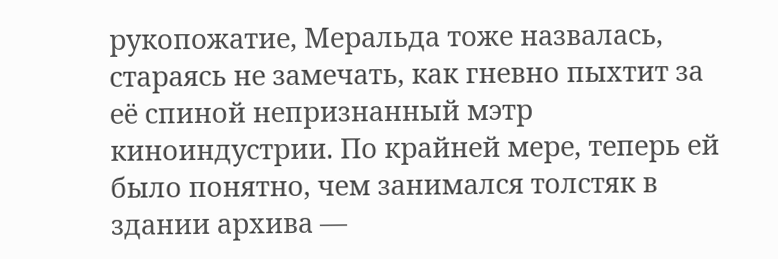рукопожатие, Меральда тоже назвалась, стараясь не замечать, как гневно пыхтит за её спиной непризнанный мэтр киноиндустрии. По крайней мере, теперь ей было понятно, чем занимался толстяк в здании архива —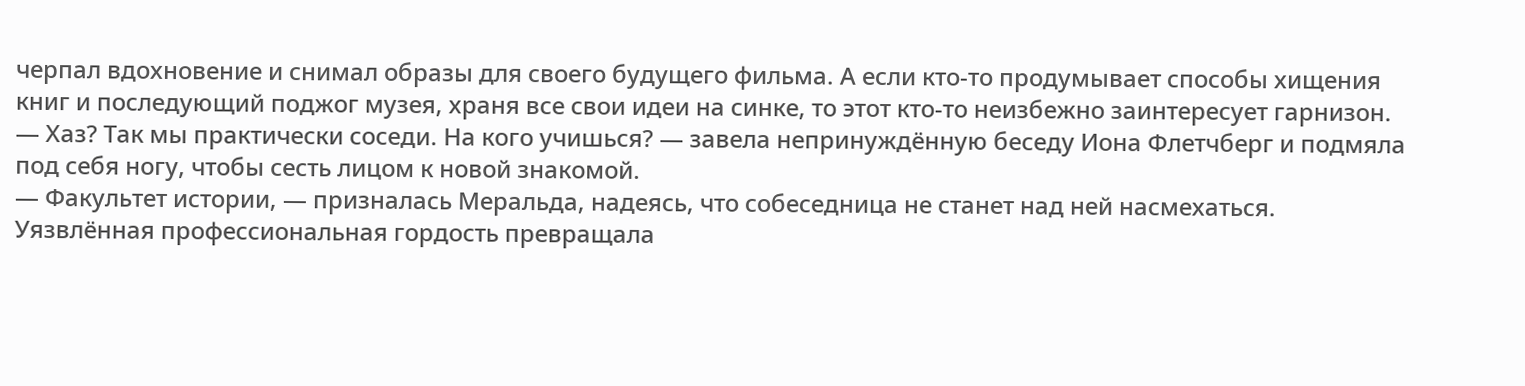черпал вдохновение и снимал образы для своего будущего фильма. А если кто-то продумывает способы хищения книг и последующий поджог музея, храня все свои идеи на синке, то этот кто-то неизбежно заинтересует гарнизон.
— Хаз? Так мы практически соседи. На кого учишься? — завела непринуждённую беседу Иона Флетчберг и подмяла под себя ногу, чтобы сесть лицом к новой знакомой.
— Факультет истории, — призналась Меральда, надеясь, что собеседница не станет над ней насмехаться. Уязвлённая профессиональная гордость превращала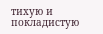тихую и покладистую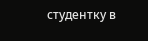студентку в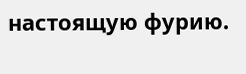настоящую фурию.